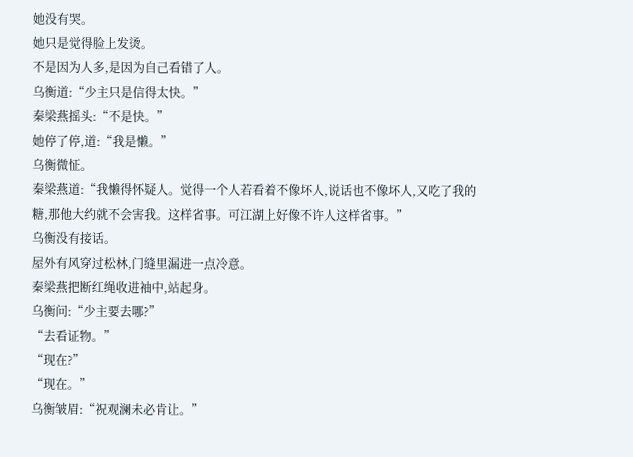她没有哭。
她只是觉得脸上发烫。
不是因为人多,是因为自己看错了人。
乌衡道:“少主只是信得太快。”
秦梁燕摇头:“不是快。”
她停了停,道:“我是懒。”
乌衡微怔。
秦梁燕道:“我懒得怀疑人。觉得一个人若看着不像坏人,说话也不像坏人,又吃了我的糖,那他大约就不会害我。这样省事。可江湖上好像不许人这样省事。”
乌衡没有接话。
屋外有风穿过松林,门缝里漏进一点冷意。
秦梁燕把断红绳收进袖中,站起身。
乌衡问:“少主要去哪?”
“去看证物。”
“现在?”
“现在。”
乌衡皱眉:“祝观澜未必肯让。”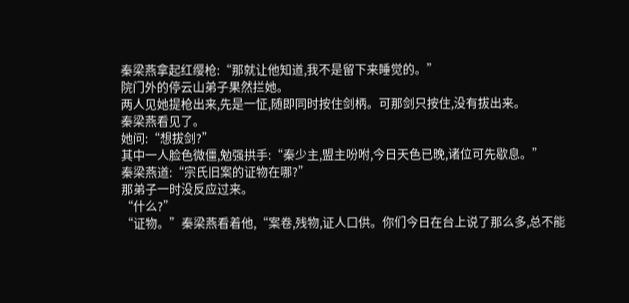秦梁燕拿起红缨枪:“那就让他知道,我不是留下来睡觉的。”
院门外的停云山弟子果然拦她。
两人见她提枪出来,先是一怔,随即同时按住剑柄。可那剑只按住,没有拔出来。
秦梁燕看见了。
她问:“想拔剑?”
其中一人脸色微僵,勉强拱手:“秦少主,盟主吩咐,今日天色已晚,诸位可先歇息。”
秦梁燕道:“宗氏旧案的证物在哪?”
那弟子一时没反应过来。
“什么?”
“证物。”秦梁燕看着他,“案卷,残物,证人口供。你们今日在台上说了那么多,总不能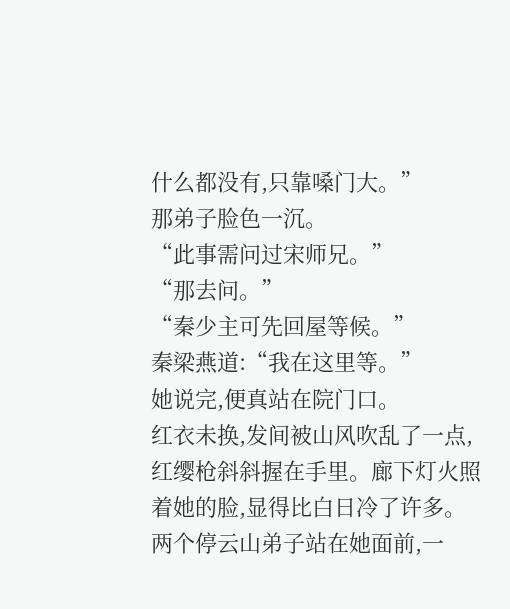什么都没有,只靠嗓门大。”
那弟子脸色一沉。
“此事需问过宋师兄。”
“那去问。”
“秦少主可先回屋等候。”
秦梁燕道:“我在这里等。”
她说完,便真站在院门口。
红衣未换,发间被山风吹乱了一点,红缨枪斜斜握在手里。廊下灯火照着她的脸,显得比白日冷了许多。两个停云山弟子站在她面前,一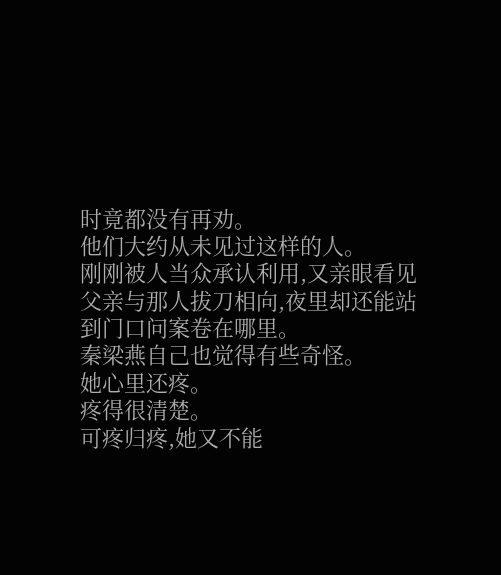时竟都没有再劝。
他们大约从未见过这样的人。
刚刚被人当众承认利用,又亲眼看见父亲与那人拔刀相向,夜里却还能站到门口问案卷在哪里。
秦梁燕自己也觉得有些奇怪。
她心里还疼。
疼得很清楚。
可疼归疼,她又不能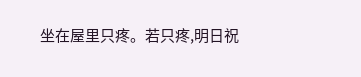坐在屋里只疼。若只疼,明日祝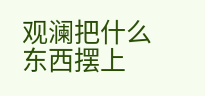观澜把什么东西摆上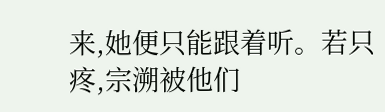来,她便只能跟着听。若只疼,宗溯被他们